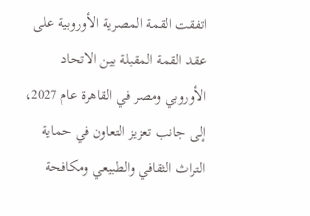اتفقت القمة المصرية الأوروبية على عقد القمة المقبلة بين الاتحاد الأوروبي ومصر في القاهرة عام 2027، إلى جانب تعزيز التعاون في حماية التراث الثقافي والطبيعي ومكافحة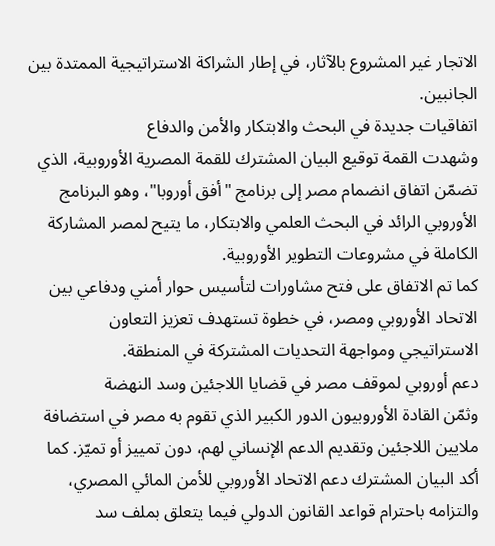الاتجار غير المشروع بالآثار، في إطار الشراكة الاستراتيجية الممتدة بين الجانبين.
اتفاقيات جديدة في البحث والابتكار والأمن والدفاع
وشهدت القمة توقيع البيان المشترك للقمة المصرية الأوروبية، الذي تضمّن اتفاق انضمام مصر إلى برنامج "أفق أوروبا"، وهو البرنامج الأوروبي الرائد في البحث العلمي والابتكار، ما يتيح لمصر المشاركة الكاملة في مشروعات التطوير الأوروبية.
كما تم الاتفاق على فتح مشاورات لتأسيس حوار أمني ودفاعي بين الاتحاد الأوروبي ومصر، في خطوة تستهدف تعزيز التعاون الاستراتيجي ومواجهة التحديات المشتركة في المنطقة.
دعم أوروبي لموقف مصر في قضايا اللاجئين وسد النهضة
وثمّن القادة الأوروبيون الدور الكبير الذي تقوم به مصر في استضافة ملايين اللاجئين وتقديم الدعم الإنساني لهم، دون تمييز أو تميّز. كما أكد البيان المشترك دعم الاتحاد الأوروبي للأمن المائي المصري، والتزامه باحترام قواعد القانون الدولي فيما يتعلق بملف سد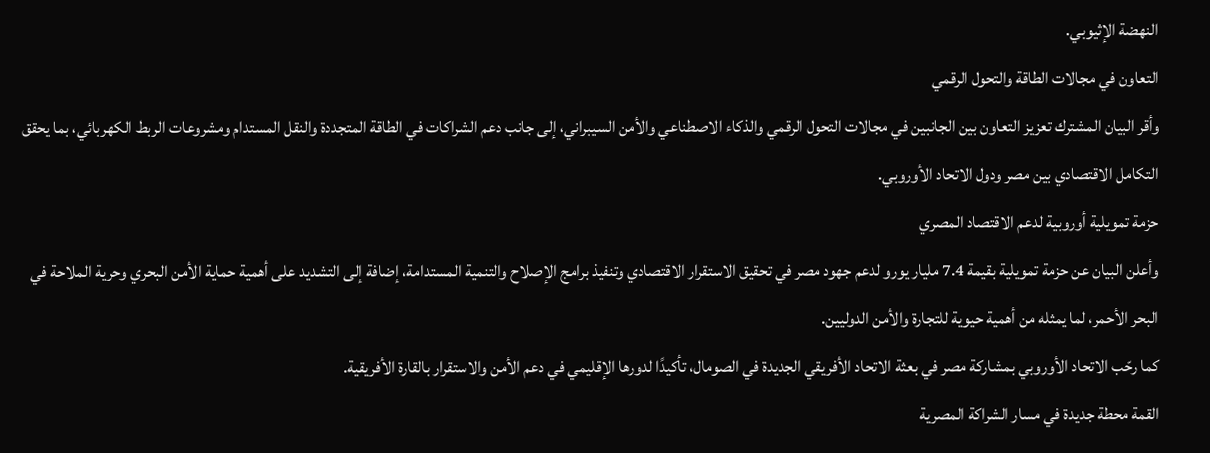النهضة الإثيوبي.
التعاون في مجالات الطاقة والتحول الرقمي
وأقر البيان المشترك تعزيز التعاون بين الجانبين في مجالات التحول الرقمي والذكاء الاصطناعي والأمن السيبراني، إلى جانب دعم الشراكات في الطاقة المتجددة والنقل المستدام ومشروعات الربط الكهربائي، بما يحقق التكامل الاقتصادي بين مصر ودول الاتحاد الأوروبي.
حزمة تمويلية أوروبية لدعم الاقتصاد المصري
وأعلن البيان عن حزمة تمويلية بقيمة 7.4 مليار يورو لدعم جهود مصر في تحقيق الاستقرار الاقتصادي وتنفيذ برامج الإصلاح والتنمية المستدامة، إضافة إلى التشديد على أهمية حماية الأمن البحري وحرية الملاحة في البحر الأحمر، لما يمثله من أهمية حيوية للتجارة والأمن الدوليين.
كما رحّب الاتحاد الأوروبي بمشاركة مصر في بعثة الاتحاد الأفريقي الجديدة في الصومال، تأكيدًا لدورها الإقليمي في دعم الأمن والاستقرار بالقارة الأفريقية.
القمة محطة جديدة في مسار الشراكة المصرية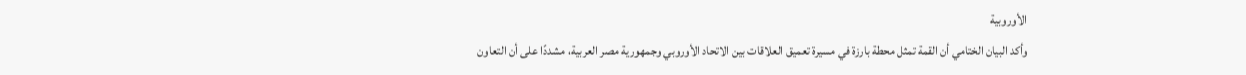الأوروبية
وأكد البيان الختامي أن القمة تمثل محطة بارزة في مسيرة تعميق العلاقات بين الاتحاد الأوروبي وجمهورية مصر العربية، مشددًا على أن التعاون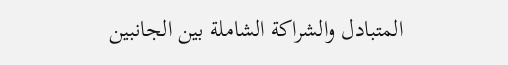المتبادل والشراكة الشاملة بين الجانبين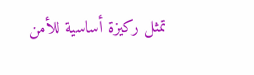تمثل ركيزة أساسية للأمن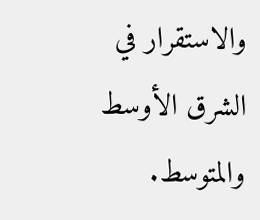والاستقرار في الشرق الأوسط والمتوسط.